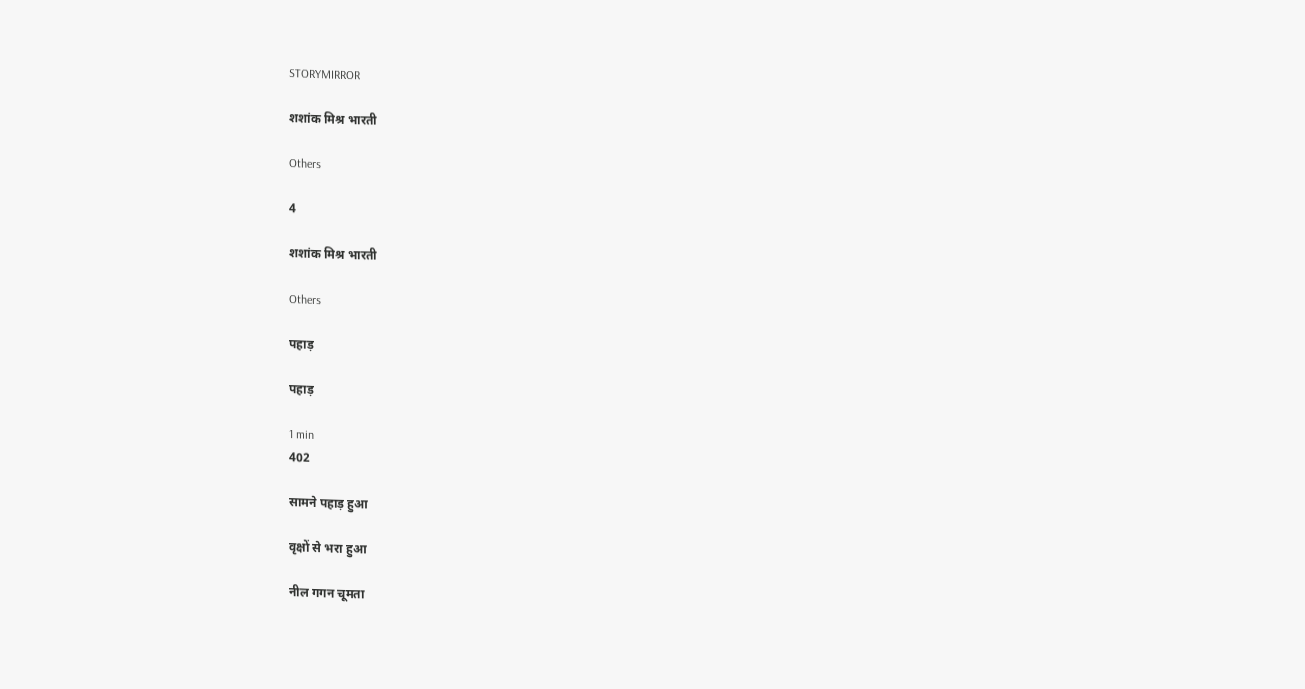STORYMIRROR

शशांक मिश्र भारती

Others

4

शशांक मिश्र भारती

Others

पहाड़

पहाड़

1 min
402

सामने पहाड़ हुआ

वृक्षों से भरा हुआ

नील गगन चूमता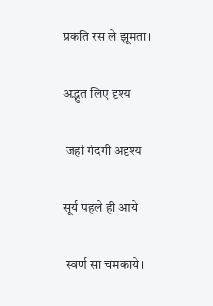प्रकति रस ले झूमता।

अद्भुत लिए दृश्य

 जहां गंदगी अदृश्य

सूर्य पहले ही आये

 स्वर्ण सा चमकाये।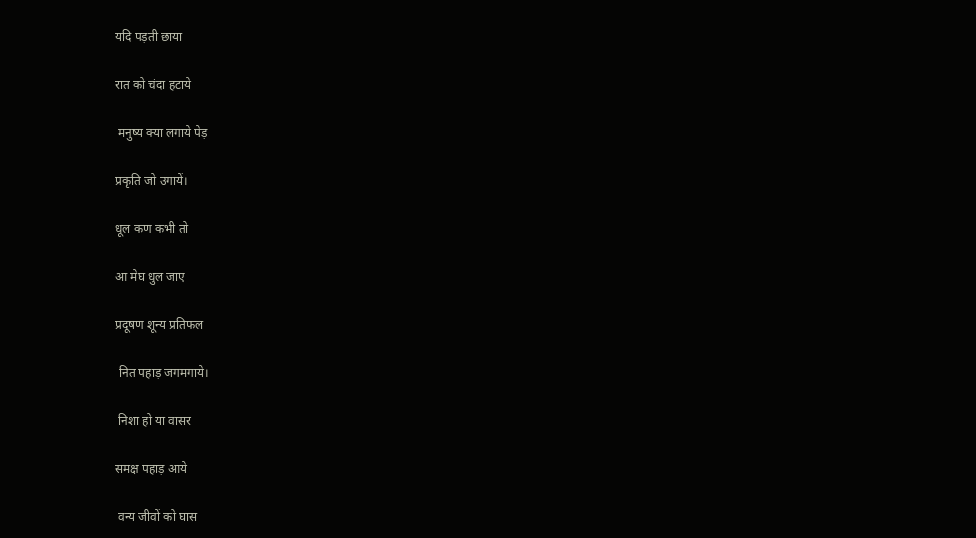यदि पड़ती छाया

रात को चंदा हटाये

 मनुष्य क्या लगाये पेड़

प्रकृति जो उगायें।

धूल कण कभी तो

आ मेघ धुल जाए

प्रदूषण शून्य प्रतिफल

 नित पहाड़ जगमगाये।

 निशा हो या वासर

समक्ष पहाड़ आये

 वन्य जीवों को घास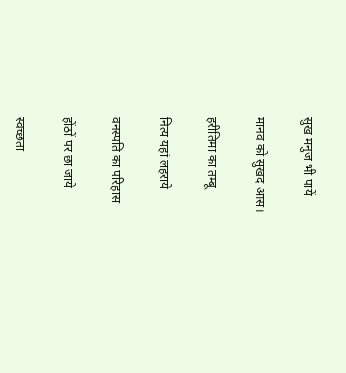सुख मनुज भी पायें

मानव को सुखद आस।

हरीतिमा का तम्बू

नित्य यहां लहराये

वनस्पति का परिहास

होंठों पर छा जाये

स्वच्छता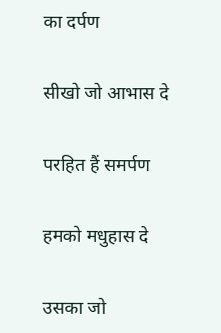का दर्पण

सीखो जो आभास दे

परहित हैं समर्पण

हमको मधुहास दे

उसका जो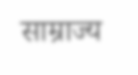साम्राज्य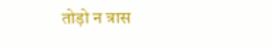तोड़ो न त्रास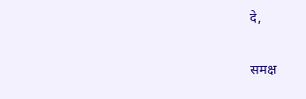दे,

समक्ष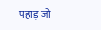पहाड़ जो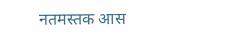नतमस्तक आस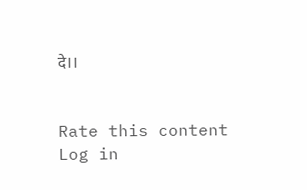दे।।


Rate this content
Log in